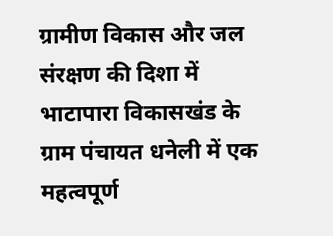ग्रामीण विकास और जल संरक्षण की दिशा में भाटापारा विकासखंड के ग्राम पंचायत धनेली में एक महत्वपूर्ण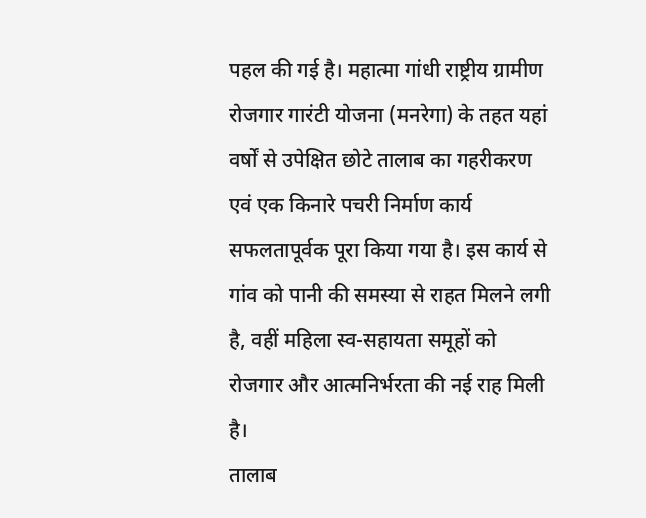पहल की गई है। महात्मा गांधी राष्ट्रीय ग्रामीण रोजगार गारंटी योजना (मनरेगा) के तहत यहां वर्षों से उपेक्षित छोटे तालाब का गहरीकरण एवं एक किनारे पचरी निर्माण कार्य सफलतापूर्वक पूरा किया गया है। इस कार्य से गांव को पानी की समस्या से राहत मिलने लगी है, वहीं महिला स्व-सहायता समूहों को रोजगार और आत्मनिर्भरता की नई राह मिली है।
तालाब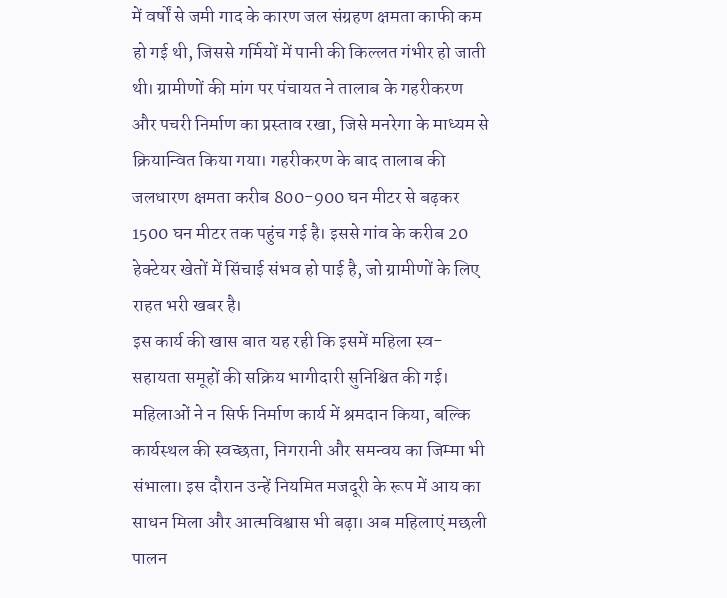में वर्षों से जमी गाद के कारण जल संग्रहण क्षमता काफी कम हो गई थी, जिससे गर्मियों में पानी की किल्लत गंभीर हो जाती थी। ग्रामीणों की मांग पर पंचायत ने तालाब के गहरीकरण और पचरी निर्माण का प्रस्ताव रखा, जिसे मनरेगा के माध्यम से क्रियान्वित किया गया। गहरीकरण के बाद तालाब की जलधारण क्षमता करीब 800-900 घन मीटर से बढ़कर 1500 घन मीटर तक पहुंच गई है। इससे गांव के करीब 20 हेक्टेयर खेतों में सिंचाई संभव हो पाई है, जो ग्रामीणों के लिए राहत भरी खबर है।
इस कार्य की खास बात यह रही कि इसमें महिला स्व-सहायता समूहों की सक्रिय भागीदारी सुनिश्चित की गई। महिलाओं ने न सिर्फ निर्माण कार्य में श्रमदान किया, बल्कि कार्यस्थल की स्वच्छता, निगरानी और समन्वय का जिम्मा भी संभाला। इस दौरान उन्हें नियमित मजदूरी के रूप में आय का साधन मिला और आत्मविश्वास भी बढ़ा। अब महिलाएं मछली पालन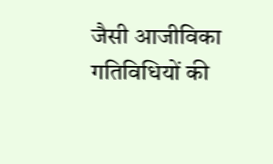जैसी आजीविका गतिविधियों की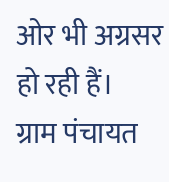ओर भी अग्रसर हो रही हैं।
ग्राम पंचायत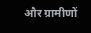और ग्रामीणों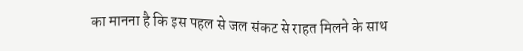का मानना है कि इस पहल से जल संकट से राहत मिलने के साथ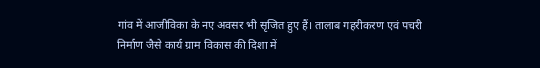गांव में आजीविका के नए अवसर भी सृजित हुए हैं। तालाब गहरीकरण एवं पचरी निर्माण जैसे कार्य ग्राम विकास की दिशा में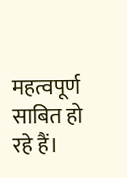महत्वपूर्ण साबित हो रहे हैं।